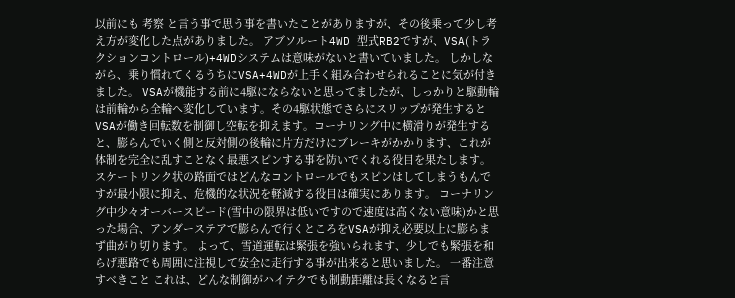以前にも 考察 と言う事で思う事を書いたことがありますが、その後乗って少し考え方が変化した点がありました。 アブソルート4WD 型式RB2ですが、VSA(トラクションコントロール)+4WDシステムは意味がないと書いていました。 しかしながら、乗り慣れてくるうちにVSA+4WDが上手く組み合わせられることに気が付きました。 VSAが機能する前に4駆にならないと思ってましたが、しっかりと駆動輪は前輪から全輪へ変化しています。その4駆状態でさらにスリップが発生するとVSAが働き回転数を制御し空転を抑えます。コーナリング中に横滑りが発生すると、膨らんでいく側と反対側の後輪に片方だけにブレーキがかかります、これが体制を完全に乱すことなく最悪スピンする事を防いでくれる役目を果たします。 スケートリンク状の路面ではどんなコントロールでもスピンはしてしまうもんですが最小限に抑え、危機的な状況を軽減する役目は確実にあります。 コーナリング中少々オーバースピード(雪中の限界は低いですので速度は高くない意味)かと思った場合、アンダーステアで膨らんで行くところをVSAが抑え必要以上に膨らまず曲がり切ります。 よって、雪道運転は緊張を強いられます、少しでも緊張を和らげ悪路でも周囲に注視して安全に走行する事が出来ると思いました。 一番注意すべきこと これは、どんな制御がハイテクでも制動距離は長くなると言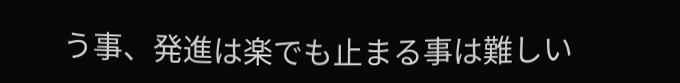う事、発進は楽でも止まる事は難しい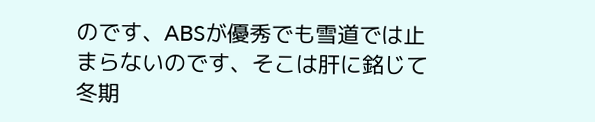のです、ABSが優秀でも雪道では止まらないのです、そこは肝に銘じて冬期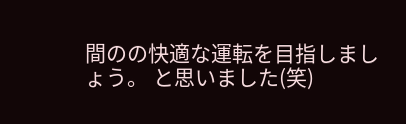間のの快適な運転を目指しましょう。 と思いました(笑)